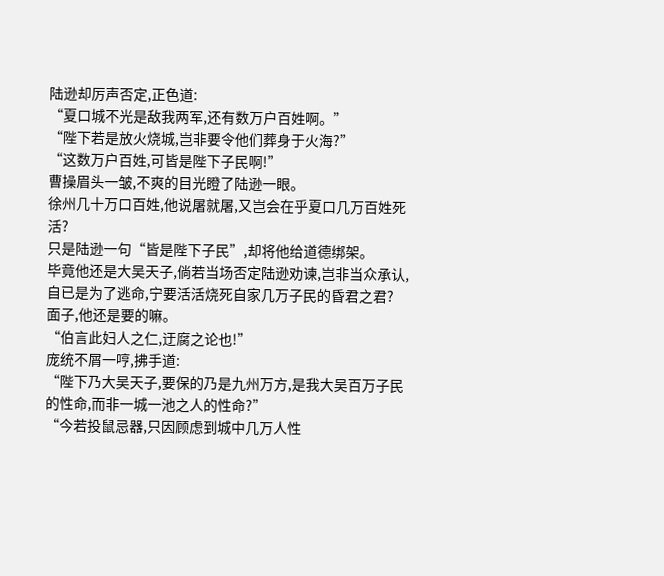陆逊却厉声否定,正色道:
“夏口城不光是敌我两军,还有数万户百姓啊。”
“陛下若是放火烧城,岂非要令他们葬身于火海?”
“这数万户百姓,可皆是陛下子民啊!”
曹操眉头一皱,不爽的目光瞪了陆逊一眼。
徐州几十万口百姓,他说屠就屠,又岂会在乎夏口几万百姓死活?
只是陆逊一句“皆是陛下子民”,却将他给道德绑架。
毕竟他还是大吴天子,倘若当场否定陆逊劝谏,岂非当众承认,自已是为了逃命,宁要活活烧死自家几万子民的昏君之君?
面子,他还是要的嘛。
“伯言此妇人之仁,迂腐之论也!”
庞统不屑一哼,拂手道:
“陛下乃大吴天子,要保的乃是九州万方,是我大吴百万子民的性命,而非一城一池之人的性命?”
“今若投鼠忌器,只因顾虑到城中几万人性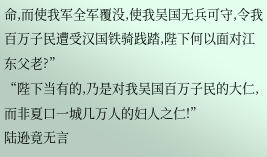命,而使我军全军覆没,使我吴国无兵可守,令我百万子民遭受汉国铁骑践踏,陛下何以面对江东父老?”
“陛下当有的,乃是对我吴国百万子民的大仁,而非夏口一城几万人的妇人之仁!”
陆逊竟无言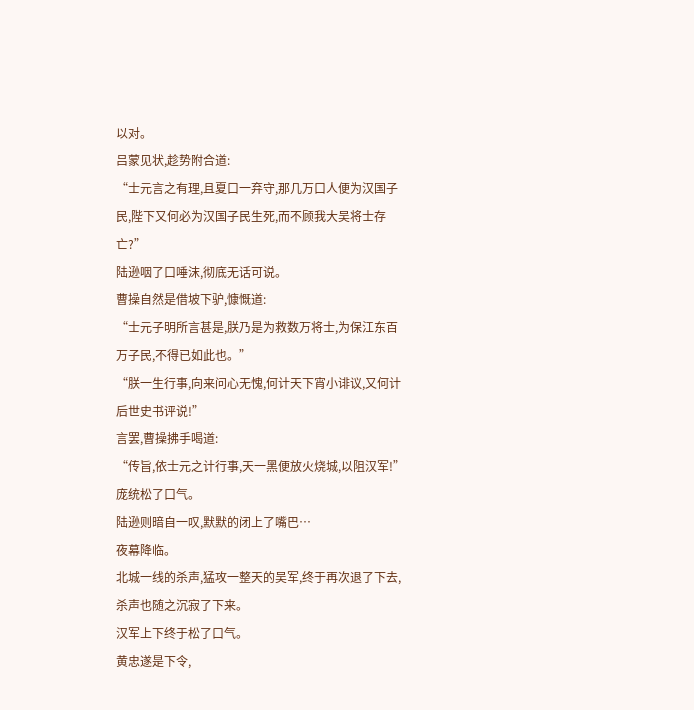以对。
吕蒙见状,趁势附合道:
“士元言之有理,且夏口一弃守,那几万口人便为汉国子民,陛下又何必为汉国子民生死,而不顾我大吴将士存亡?”
陆逊咽了口唾沫,彻底无话可说。
曹操自然是借坡下驴,慷慨道:
“士元子明所言甚是,朕乃是为救数万将士,为保江东百万子民,不得已如此也。”
“朕一生行事,向来问心无愧,何计天下宵小诽议,又何计后世史书评说!”
言罢,曹操拂手喝道:
“传旨,依士元之计行事,天一黑便放火烧城,以阻汉军!”
庞统松了口气。
陆逊则暗自一叹,默默的闭上了嘴巴…
夜幕降临。
北城一线的杀声,猛攻一整天的吴军,终于再次退了下去,杀声也随之沉寂了下来。
汉军上下终于松了口气。
黄忠遂是下令,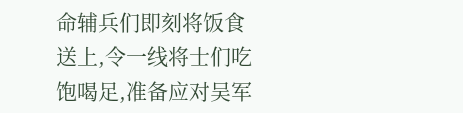命辅兵们即刻将饭食送上,令一线将士们吃饱喝足,准备应对吴军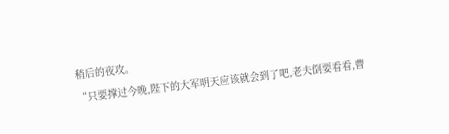稍后的夜攻。
“只要撑过今晚,陛下的大军明天应该就会到了吧,老夫倒要看看,曹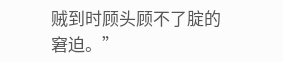贼到时顾头顾不了腚的窘迫。”